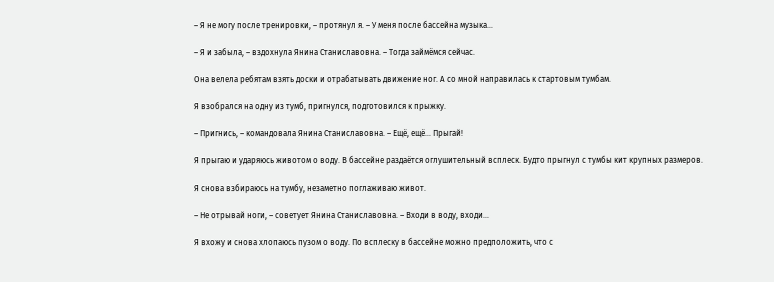– Я не могу после тренировки, – протянул я. – У меня после бассейна музыка…

– Я и забыла, – вздохнула Янина Станиславовна. – Тогда займёмся сейчас.

Она велела ребятам взять доски и отрабатывать движение ног. А со мной направилась к стартовым тумбам.

Я взобрался на одну из тумб, пригнулся, подготовился к прыжку.

– Пригнись, – командовала Янина Станиславовна. – Ещё, ещё… Прыгай!

Я прыгаю и ударяюсь животом о воду. В бассейне раздаётся оглушительный всплеск. Будто прыгнул с тумбы кит крупных размеров.

Я снова взбираюсь на тумбу, незаметно поглаживаю живот.

– Не отрывай ноги, – советует Янина Станиславовна. – Входи в воду, входи…

Я вхожу и снова хлопаюсь пузом о воду. По всплеску в бассейне можно предположить, что с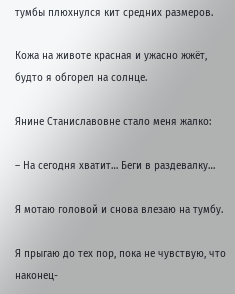тумбы плюхнулся кит средних размеров.

Кожа на животе красная и ужасно жжёт, будто я обгорел на солнце.

Янине Станиславовне стало меня жалко:

– На сегодня хватит… Беги в раздевалку…

Я мотаю головой и снова влезаю на тумбу.

Я прыгаю до тех пор, пока не чувствую, что наконец-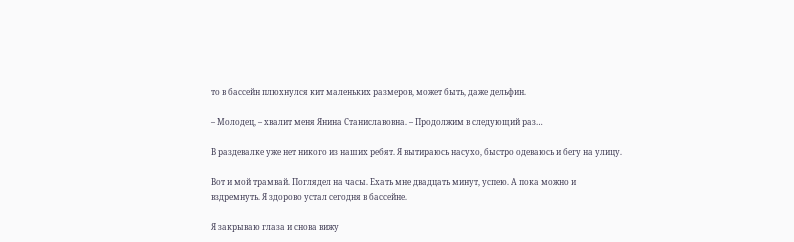то в бассейн плюхнулся кит маленьких размеров, может быть, даже дельфин.

– Молодец, – хвалит меня Янина Станиславовна. – Продолжим в следующий раз…

В раздевалке уже нет никого из наших ребят. Я вытираюсь насухо, быстро одеваюсь и бегу на улицу.

Вот и мой трамвай. Поглядел на часы. Ехать мне двадцать минут, успею. А пока можно и вздремнуть. Я здорово устал сегодня в бассейне.

Я закрываю глаза и снова вижу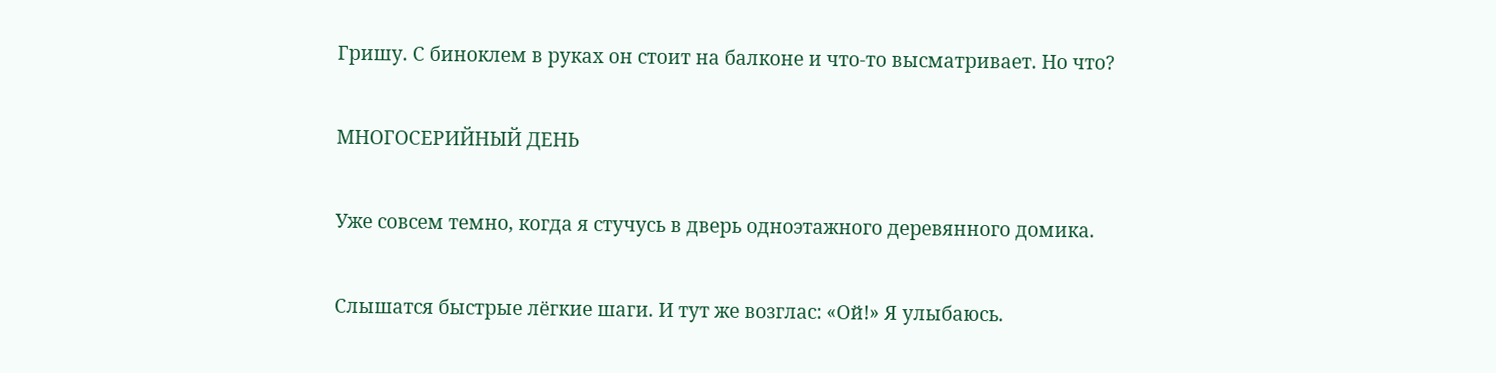Гришу. С биноклем в руках он стоит на балконе и что-то высматривает. Но что?

МНОГОСЕРИЙНЫЙ ДЕНЬ

Уже совсем темно, когда я стучусь в дверь одноэтажного деревянного домика.

Слышатся быстрые лёгкие шаги. И тут же возглас: «Ой!» Я улыбаюсь.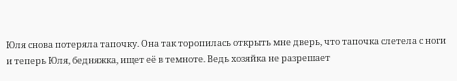Юля снова потеряла тапочку. Она так торопилась открыть мне дверь, что тапочка слетела с ноги и теперь Юля, бедняжка, ищет её в темноте. Ведь хозяйка не разрешает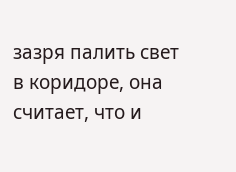зазря палить свет в коридоре, она считает, что и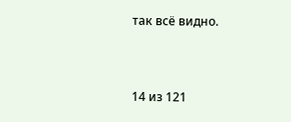так всё видно.



14 из 121